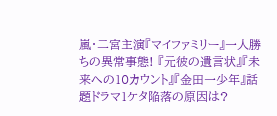嵐・二宮主演『マイファミリー』一人勝ちの異常事態! 『元彼の遺言状』『未来への10カウント』『金田一少年』話題ドラマ1ケタ陥落の原因は?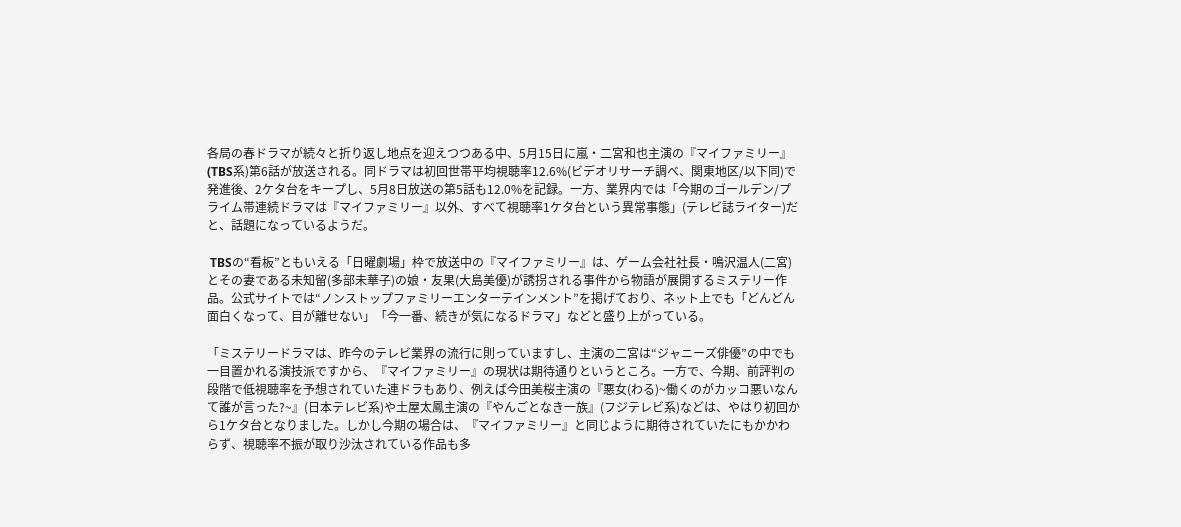各局の春ドラマが続々と折り返し地点を迎えつつある中、5月15日に嵐・二宮和也主演の『マイファミリー』(TBS系)第6話が放送される。同ドラマは初回世帯平均視聴率12.6%(ビデオリサーチ調べ、関東地区/以下同)で発進後、2ケタ台をキープし、5月8日放送の第5話も12.0%を記録。一方、業界内では「今期のゴールデン/プライム帯連続ドラマは『マイファミリー』以外、すべて視聴率1ケタ台という異常事態」(テレビ誌ライター)だと、話題になっているようだ。

 TBSの“看板”ともいえる「日曜劇場」枠で放送中の『マイファミリー』は、ゲーム会社社長・鳴沢温人(二宮)とその妻である未知留(多部未華子)の娘・友果(大島美優)が誘拐される事件から物語が展開するミステリー作品。公式サイトでは“ノンストップファミリーエンターテインメント”を掲げており、ネット上でも「どんどん面白くなって、目が離せない」「今一番、続きが気になるドラマ」などと盛り上がっている。

「ミステリードラマは、昨今のテレビ業界の流行に則っていますし、主演の二宮は“ジャニーズ俳優”の中でも一目置かれる演技派ですから、『マイファミリー』の現状は期待通りというところ。一方で、今期、前評判の段階で低視聴率を予想されていた連ドラもあり、例えば今田美桜主演の『悪女(わる)~働くのがカッコ悪いなんて誰が言った?~』(日本テレビ系)や土屋太鳳主演の『やんごとなき一族』(フジテレビ系)などは、やはり初回から1ケタ台となりました。しかし今期の場合は、『マイファミリー』と同じように期待されていたにもかかわらず、視聴率不振が取り沙汰されている作品も多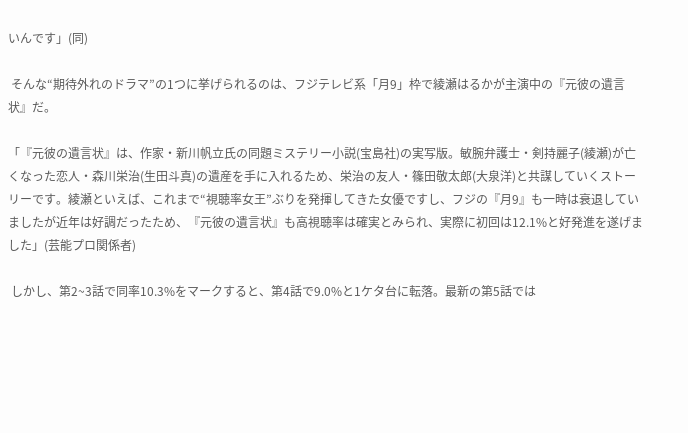いんです」(同)

 そんな“期待外れのドラマ”の1つに挙げられるのは、フジテレビ系「月9」枠で綾瀬はるかが主演中の『元彼の遺言状』だ。

「『元彼の遺言状』は、作家・新川帆立氏の同題ミステリー小説(宝島社)の実写版。敏腕弁護士・剣持麗子(綾瀬)が亡くなった恋人・森川栄治(生田斗真)の遺産を手に入れるため、栄治の友人・篠田敬太郎(大泉洋)と共謀していくストーリーです。綾瀬といえば、これまで“視聴率女王”ぶりを発揮してきた女優ですし、フジの『月9』も一時は衰退していましたが近年は好調だったため、『元彼の遺言状』も高視聴率は確実とみられ、実際に初回は12.1%と好発進を遂げました」(芸能プロ関係者)

 しかし、第2~3話で同率10.3%をマークすると、第4話で9.0%と1ケタ台に転落。最新の第5話では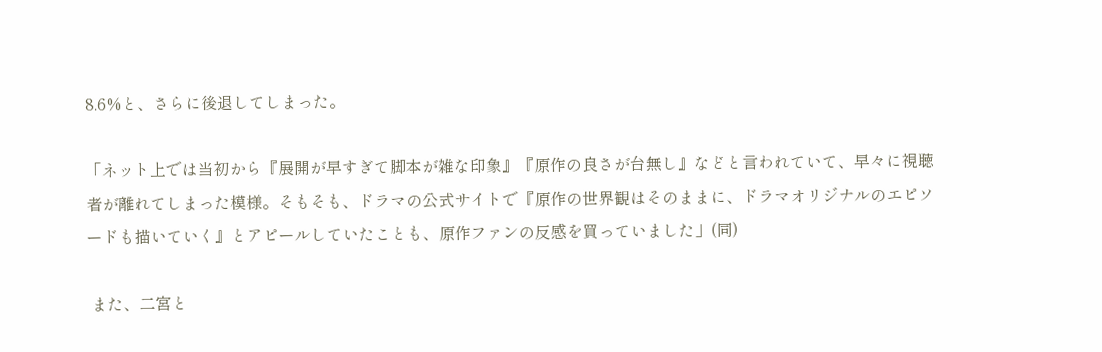8.6%と、さらに後退してしまった。

「ネット上では当初から『展開が早すぎて脚本が雑な印象』『原作の良さが台無し』などと言われていて、早々に視聴者が離れてしまった模様。そもそも、ドラマの公式サイトで『原作の世界観はそのままに、ドラマオリジナルのエピソードも描いていく』とアピールしていたことも、原作ファンの反感を買っていました」(同)

 また、二宮と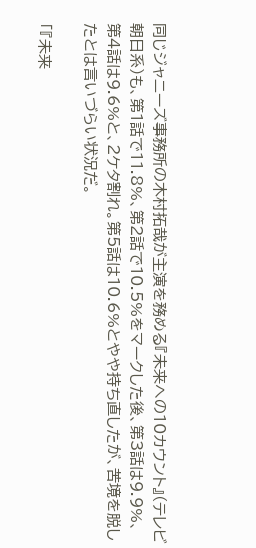同じジャニーズ事務所の木村拓哉が主演を務める『未来への10カウント』(テレビ朝日系)も、第1話で11.8%、第2話で10.5%をマークした後、第3話は9.9%、第4話は9.6%と、2ケタ割れ。第5話は10.6%とやや持ち直したが、苦境を脱したとは言いづらい状況だ。

「『未来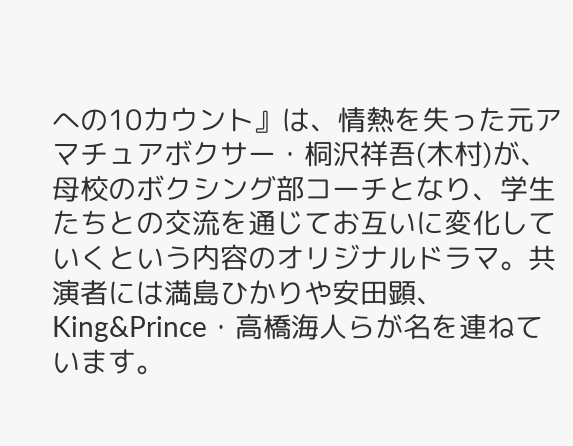への10カウント』は、情熱を失った元アマチュアボクサー・桐沢祥吾(木村)が、母校のボクシング部コーチとなり、学生たちとの交流を通じてお互いに変化していくという内容のオリジナルドラマ。共演者には満島ひかりや安田顕、King&Prince・高橋海人らが名を連ねています。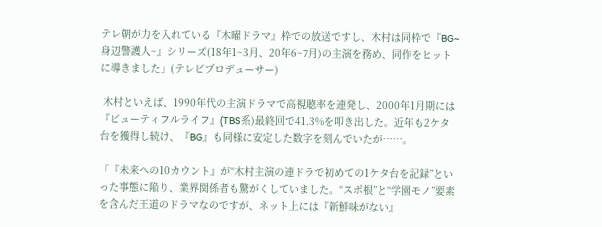テレ朝が力を入れている『木曜ドラマ』枠での放送ですし、木村は同枠で『BG~身辺警護人~』シリーズ(18年1~3月、20年6~7月)の主演を務め、同作をヒットに導きました」(テレビプロデューサー)

 木村といえば、1990年代の主演ドラマで高視聴率を連発し、2000年1月期には『ビューティフルライフ』(TBS系)最終回で41.3%を叩き出した。近年も2ケタ台を獲得し続け、『BG』も同様に安定した数字を刻んでいたが……。

「『未来への10カウント』が“木村主演の連ドラで初めての1ケタ台を記録”といった事態に陥り、業界関係者も驚がくしていました。“スポ根”と“学園モノ”要素を含んだ王道のドラマなのですが、ネット上には『新鮮味がない』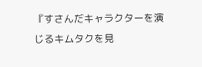『すさんだキャラクターを演じるキムタクを見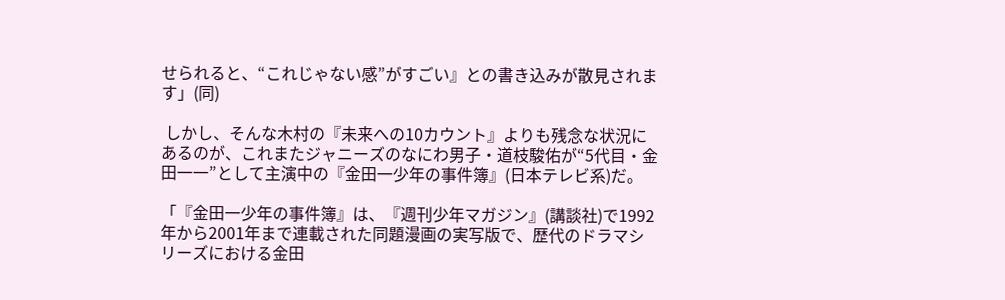せられると、“これじゃない感”がすごい』との書き込みが散見されます」(同)

 しかし、そんな木村の『未来への10カウント』よりも残念な状況にあるのが、これまたジャニーズのなにわ男子・道枝駿佑が“5代目・金田一一”として主演中の『金田一少年の事件簿』(日本テレビ系)だ。

「『金田一少年の事件簿』は、『週刊少年マガジン』(講談社)で1992年から2001年まで連載された同題漫画の実写版で、歴代のドラマシリーズにおける金田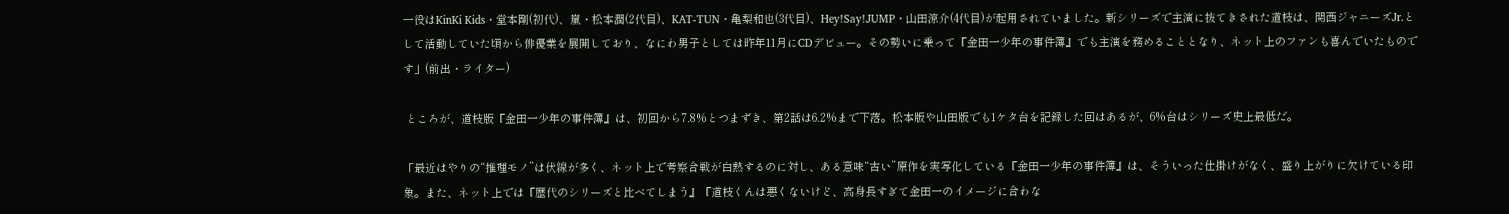一役はKinKi Kids・堂本剛(初代)、嵐・松本潤(2代目)、KAT-TUN・亀梨和也(3代目)、Hey!Say!JUMP・山田涼介(4代目)が起用されていました。新シリーズで主演に抜てきされた道枝は、関西ジャニーズJr.として活動していた頃から俳優業を展開しており、なにわ男子としては昨年11月にCDデビュー。その勢いに乗って『金田一少年の事件簿』でも主演を務めることとなり、ネット上のファンも喜んでいたものです」(前出・ライター)

 ところが、道枝版『金田一少年の事件簿』は、初回から7.8%とつまずき、第2話は6.2%まで下落。松本版や山田版でも1ケタ台を記録した回はあるが、6%台はシリーズ史上最低だ。

「最近はやりの“推理モノ”は伏線が多く、ネット上で考察合戦が白熱するのに対し、ある意味“古い”原作を実写化している『金田一少年の事件簿』は、そういった仕掛けがなく、盛り上がりに欠けている印象。また、ネット上では『歴代のシリーズと比べてしまう』『道枝くんは悪くないけど、高身長すぎて金田一のイメージに合わな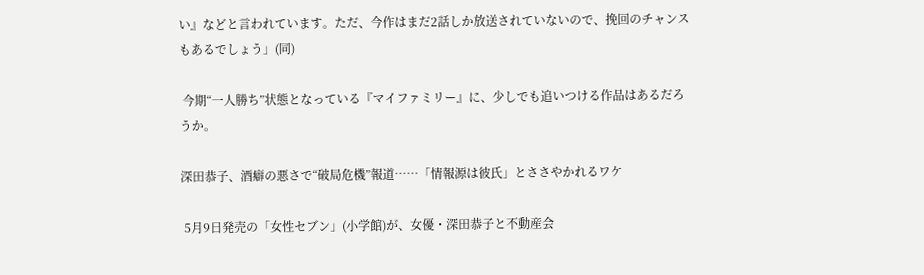い』などと言われています。ただ、今作はまだ2話しか放送されていないので、挽回のチャンスもあるでしょう」(同)

 今期“一人勝ち”状態となっている『マイファミリー』に、少しでも追いつける作品はあるだろうか。

深田恭子、酒癖の悪さで“破局危機”報道……「情報源は彼氏」とささやかれるワケ

 5月9日発売の「女性セブン」(小学館)が、女優・深田恭子と不動産会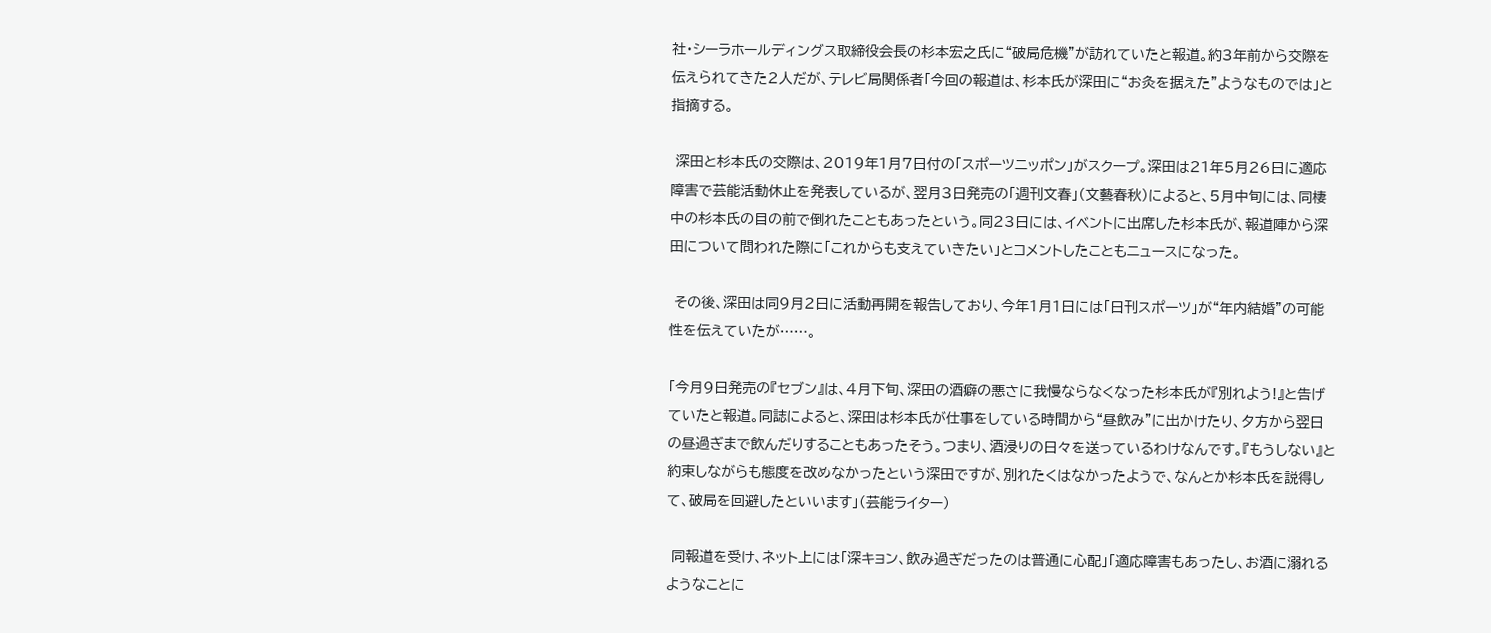社・シーラホールディングス取締役会長の杉本宏之氏に“破局危機”が訪れていたと報道。約3年前から交際を伝えられてきた2人だが、テレビ局関係者「今回の報道は、杉本氏が深田に“お灸を据えた”ようなものでは」と指摘する。

 深田と杉本氏の交際は、2019年1月7日付の「スポーツニッポン」がスクープ。深田は21年5月26日に適応障害で芸能活動休止を発表しているが、翌月3日発売の「週刊文春」(文藝春秋)によると、5月中旬には、同棲中の杉本氏の目の前で倒れたこともあったという。同23日には、イベントに出席した杉本氏が、報道陣から深田について問われた際に「これからも支えていきたい」とコメントしたこともニュースになった。

 その後、深田は同9月2日に活動再開を報告しており、今年1月1日には「日刊スポーツ」が“年内結婚”の可能性を伝えていたが……。

「今月9日発売の『セブン』は、4月下旬、深田の酒癖の悪さに我慢ならなくなった杉本氏が『別れよう!』と告げていたと報道。同誌によると、深田は杉本氏が仕事をしている時間から“昼飲み”に出かけたり、夕方から翌日の昼過ぎまで飲んだりすることもあったそう。つまり、酒浸りの日々を送っているわけなんです。『もうしない』と約束しながらも態度を改めなかったという深田ですが、別れたくはなかったようで、なんとか杉本氏を説得して、破局を回避したといいます」(芸能ライター)

 同報道を受け、ネット上には「深キョン、飲み過ぎだったのは普通に心配」「適応障害もあったし、お酒に溺れるようなことに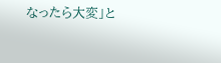なったら大変」と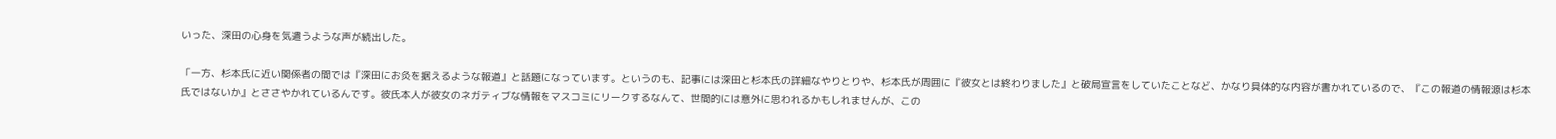いった、深田の心身を気遣うような声が続出した。

「一方、杉本氏に近い関係者の間では『深田にお灸を据えるような報道』と話題になっています。というのも、記事には深田と杉本氏の詳細なやりとりや、杉本氏が周囲に『彼女とは終わりました』と破局宣言をしていたことなど、かなり具体的な内容が書かれているので、『この報道の情報源は杉本氏ではないか』とささやかれているんです。彼氏本人が彼女のネガティブな情報をマスコミにリークするなんて、世間的には意外に思われるかもしれませんが、この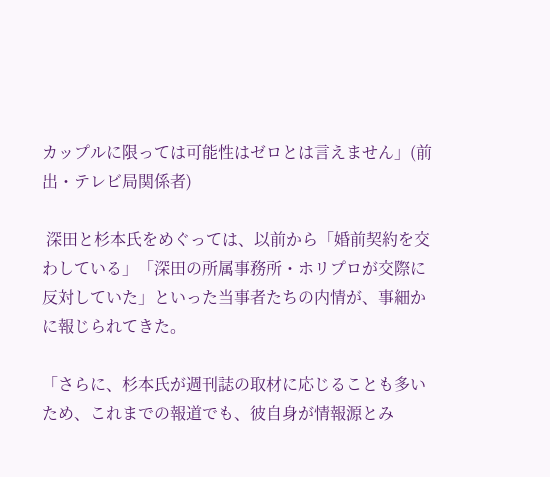カップルに限っては可能性はゼロとは言えません」(前出・テレビ局関係者)

 深田と杉本氏をめぐっては、以前から「婚前契約を交わしている」「深田の所属事務所・ホリプロが交際に反対していた」といった当事者たちの内情が、事細かに報じられてきた。

「さらに、杉本氏が週刊誌の取材に応じることも多いため、これまでの報道でも、彼自身が情報源とみ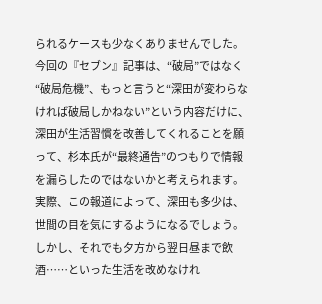られるケースも少なくありませんでした。今回の『セブン』記事は、“破局”ではなく“破局危機”、もっと言うと“深田が変わらなければ破局しかねない”という内容だけに、深田が生活習慣を改善してくれることを願って、杉本氏が“最終通告”のつもりで情報を漏らしたのではないかと考えられます。実際、この報道によって、深田も多少は、世間の目を気にするようになるでしょう。しかし、それでも夕方から翌日昼まで飲酒……といった生活を改めなけれ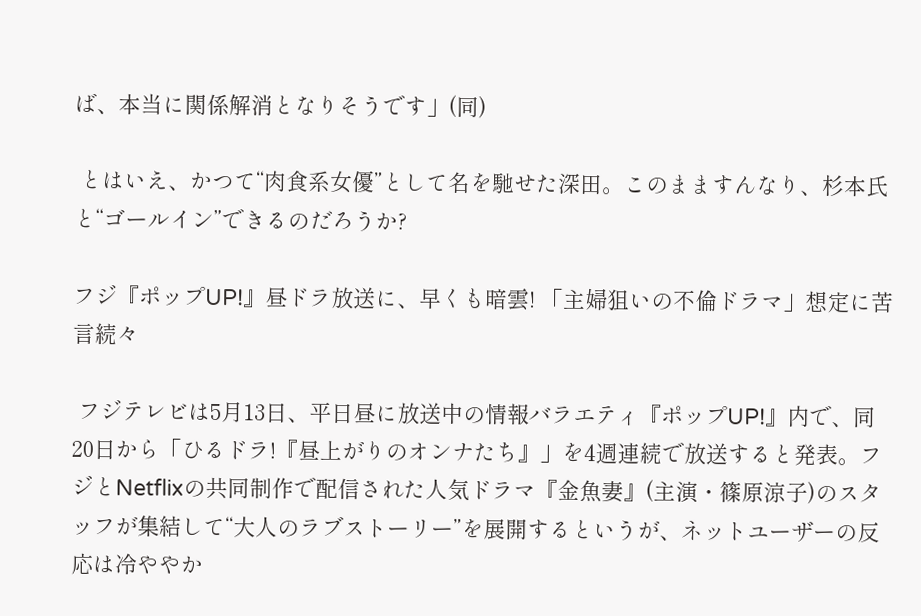ば、本当に関係解消となりそうです」(同)

 とはいえ、かつて“肉食系女優”として名を馳せた深田。このまますんなり、杉本氏と“ゴールイン”できるのだろうか?

フジ『ポップUP!』昼ドラ放送に、早くも暗雲! 「主婦狙いの不倫ドラマ」想定に苦言続々

 フジテレビは5月13日、平日昼に放送中の情報バラエティ『ポップUP!』内で、同20日から「ひるドラ!『昼上がりのオンナたち』」を4週連続で放送すると発表。フジとNetflixの共同制作で配信された人気ドラマ『金魚妻』(主演・篠原涼子)のスタッフが集結して“大人のラブストーリー”を展開するというが、ネットユーザーの反応は冷ややか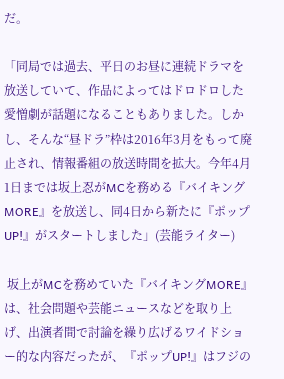だ。

「同局では過去、平日のお昼に連続ドラマを放送していて、作品によってはドロドロした愛憎劇が話題になることもありました。しかし、そんな“昼ドラ”枠は2016年3月をもって廃止され、情報番組の放送時間を拡大。今年4月1日までは坂上忍がMCを務める『バイキングMORE』を放送し、同4日から新たに『ポップUP!』がスタートしました」(芸能ライター)

 坂上がMCを務めていた『バイキングMORE』は、社会問題や芸能ニュースなどを取り上げ、出演者間で討論を繰り広げるワイドショー的な内容だったが、『ポップUP!』はフジの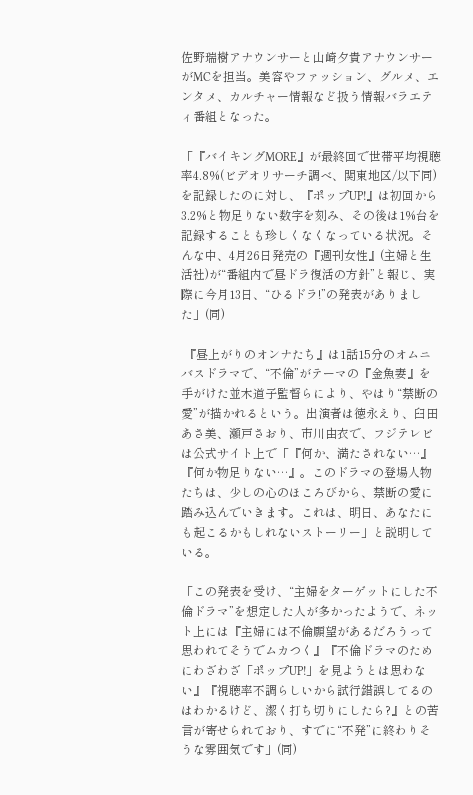佐野瑞樹アナウンサーと山崎夕貴アナウンサーがMCを担当。美容やファッション、グルメ、エンタメ、カルチャー情報など扱う情報バラエティ番組となった。

「『バイキングMORE』が最終回で世帯平均視聴率4.8%(ビデオリサーチ調べ、関東地区/以下同)を記録したのに対し、『ポップUP!』は初回から3.2%と物足りない数字を刻み、その後は1%台を記録することも珍しくなくなっている状況。そんな中、4月26日発売の『週刊女性』(主婦と生活社)が“番組内で昼ドラ復活の方針”と報じ、実際に今月13日、“ひるドラ!”の発表がありました」(同)

 『昼上がりのオンナたち』は1話15分のオムニバスドラマで、“不倫”がテーマの『金魚妻』を手がけた並木道子監督らにより、やはり“禁断の愛”が描かれるという。出演者は徳永えり、臼田あさ美、瀬戸さおり、市川由衣で、フジテレビは公式サイト上で「『何か、満たされない…』『何か物足りない…』。このドラマの登場人物たちは、少しの心のほころびから、禁断の愛に踏み込んでいきます。これは、明日、あなたにも起こるかもしれないストーリー」と説明している。

「この発表を受け、“主婦をターゲットにした不倫ドラマ”を想定した人が多かったようで、ネット上には『主婦には不倫願望があるだろうって思われてそうでムカつく』『不倫ドラマのためにわざわざ「ポップUP!」を見ようとは思わない』『視聴率不調らしいから試行錯誤してるのはわかるけど、潔く打ち切りにしたら?』との苦言が寄せられており、すでに“不発”に終わりそうな雰囲気です」(同)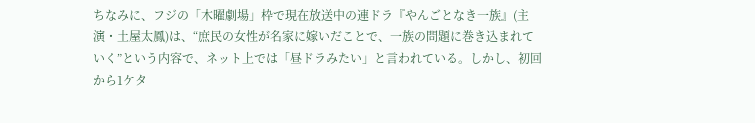ちなみに、フジの「木曜劇場」枠で現在放送中の連ドラ『やんごとなき一族』(主演・土屋太鳳)は、“庶民の女性が名家に嫁いだことで、一族の問題に巻き込まれていく”という内容で、ネット上では「昼ドラみたい」と言われている。しかし、初回から1ケタ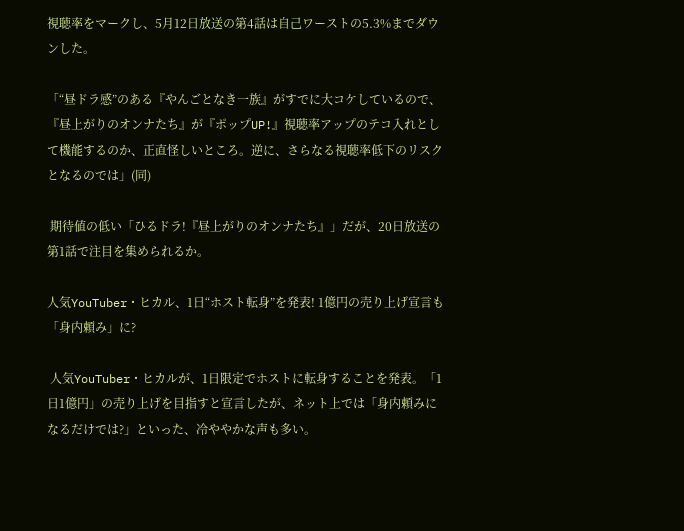視聴率をマークし、5月12日放送の第4話は自己ワーストの5.3%までダウンした。

「“昼ドラ感”のある『やんごとなき一族』がすでに大コケしているので、『昼上がりのオンナたち』が『ポップUP!』視聴率アップのテコ入れとして機能するのか、正直怪しいところ。逆に、さらなる視聴率低下のリスクとなるのでは」(同)

 期待値の低い「ひるドラ!『昼上がりのオンナたち』」だが、20日放送の第1話で注目を集められるか。

人気YouTuber・ヒカル、1日“ホスト転身”を発表! 1億円の売り上げ宣言も「身内頼み」に?

 人気YouTuber・ヒカルが、1日限定でホストに転身することを発表。「1日1億円」の売り上げを目指すと宣言したが、ネット上では「身内頼みになるだけでは?」といった、冷ややかな声も多い。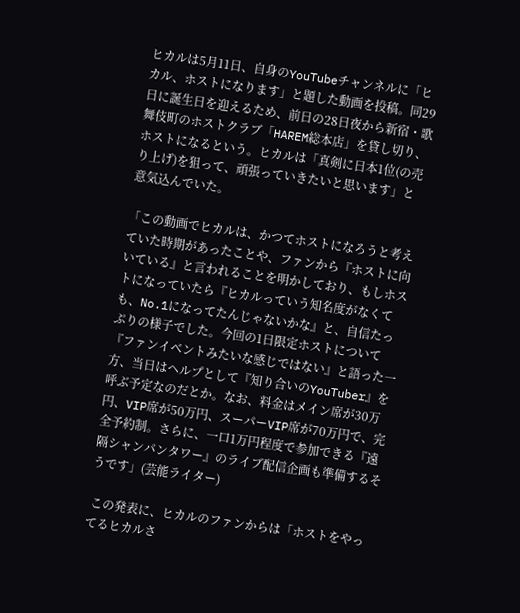ヒカルは5月11日、自身のYouTubeチャンネルに「ヒカル、ホストになります」と題した動画を投稿。同29日に誕生日を迎えるため、前日の28日夜から新宿・歌舞伎町のホストクラブ「HAREM総本店」を貸し切り、ホストになるという。ヒカルは「真剣に日本1位(の売り上げ)を狙って、頑張っていきたいと思います」と意気込んでいた。

「この動画でヒカルは、かつてホストになろうと考えていた時期があったことや、ファンから『ホストに向いている』と言われることを明かしており、もしホストになっていたら『ヒカルっていう知名度がなくても、No.1になってたんじゃないかな』と、自信たっぷりの様子でした。今回の1日限定ホストについて『ファンイベントみたいな感じではない』と語った一方、当日はヘルプとして『知り合いのYouTuber』を呼ぶ予定なのだとか。なお、料金はメイン席が30万円、VIP席が50万円、スーパーVIP席が70万円で、完全予約制。さらに、一口1万円程度で参加できる『遠隔シャンパンタワー』のライブ配信企画も準備するそうです」(芸能ライター)

 この発表に、ヒカルのファンからは「ホストをやってるヒカルさ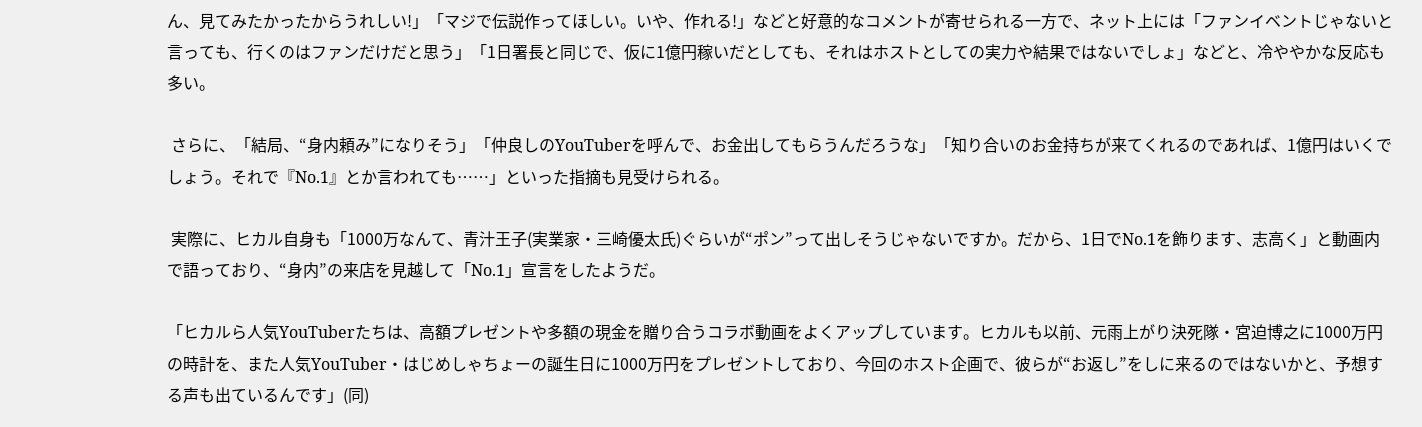ん、見てみたかったからうれしい!」「マジで伝説作ってほしい。いや、作れる!」などと好意的なコメントが寄せられる一方で、ネット上には「ファンイベントじゃないと言っても、行くのはファンだけだと思う」「1日署長と同じで、仮に1億円稼いだとしても、それはホストとしての実力や結果ではないでしょ」などと、冷ややかな反応も多い。

 さらに、「結局、“身内頼み”になりそう」「仲良しのYouTuberを呼んで、お金出してもらうんだろうな」「知り合いのお金持ちが来てくれるのであれば、1億円はいくでしょう。それで『No.1』とか言われても……」といった指摘も見受けられる。

 実際に、ヒカル自身も「1000万なんて、青汁王子(実業家・三崎優太氏)ぐらいが“ポン”って出しそうじゃないですか。だから、1日でNo.1を飾ります、志高く」と動画内で語っており、“身内”の来店を見越して「No.1」宣言をしたようだ。

「ヒカルら人気YouTuberたちは、高額プレゼントや多額の現金を贈り合うコラボ動画をよくアップしています。ヒカルも以前、元雨上がり決死隊・宮迫博之に1000万円の時計を、また人気YouTuber・はじめしゃちょーの誕生日に1000万円をプレゼントしており、今回のホスト企画で、彼らが“お返し”をしに来るのではないかと、予想する声も出ているんです」(同)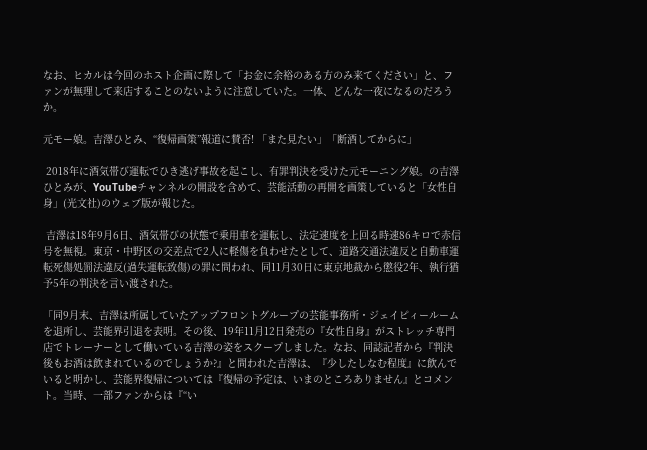なお、ヒカルは今回のホスト企画に際して「お金に余裕のある方のみ来てください」と、ファンが無理して来店することのないように注意していた。一体、どんな一夜になるのだろうか。

元モー娘。吉澤ひとみ、“復帰画策”報道に賛否! 「また見たい」「断酒してからに」

 2018年に酒気帯び運転でひき逃げ事故を起こし、有罪判決を受けた元モーニング娘。の吉澤ひとみが、YouTubeチャンネルの開設を含めて、芸能活動の再開を画策していると「女性自身」(光文社)のウェブ版が報じた。

 吉澤は18年9月6日、酒気帯びの状態で乗用車を運転し、法定速度を上回る時速86キロで赤信号を無視。東京・中野区の交差点で2人に軽傷を負わせたとして、道路交通法違反と自動車運転死傷処罰法違反(過失運転致傷)の罪に問われ、同11月30日に東京地裁から懲役2年、執行猶予5年の判決を言い渡された。

「同9月末、吉澤は所属していたアップフロントグループの芸能事務所・ジェイピィールームを退所し、芸能界引退を表明。その後、19年11月12日発売の『女性自身』がストレッチ専門店でトレーナーとして働いている吉澤の姿をスクープしました。なお、同誌記者から『判決後もお酒は飲まれているのでしょうか?』と問われた吉澤は、『少したしなむ程度』に飲んでいると明かし、芸能界復帰については『復帰の予定は、いまのところありません』とコメント。当時、一部ファンからは『“い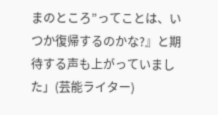まのところ”ってことは、いつか復帰するのかな?』と期待する声も上がっていました」(芸能ライター)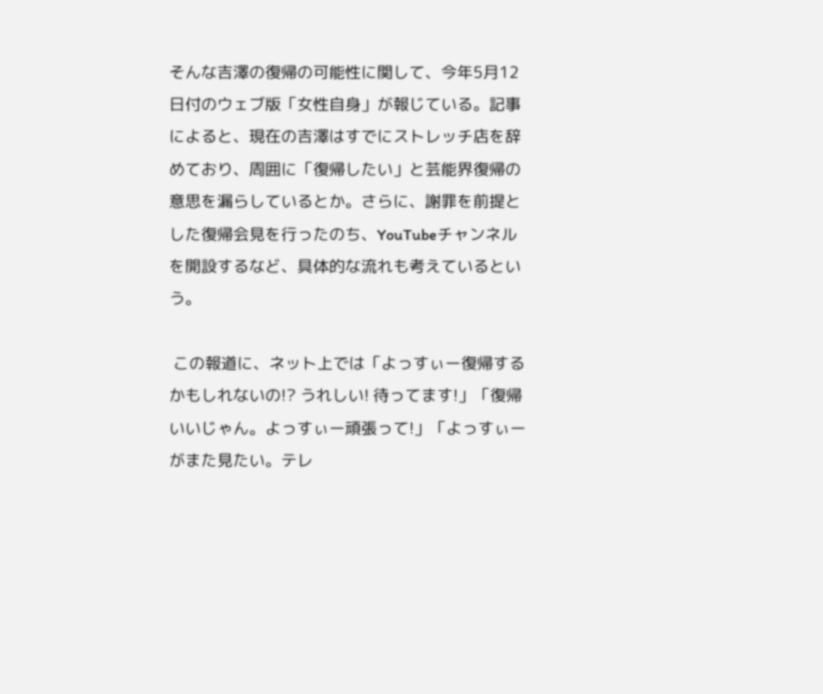そんな吉澤の復帰の可能性に関して、今年5月12日付のウェブ版「女性自身」が報じている。記事によると、現在の吉澤はすでにストレッチ店を辞めており、周囲に「復帰したい」と芸能界復帰の意思を漏らしているとか。さらに、謝罪を前提とした復帰会見を行ったのち、YouTubeチャンネルを開設するなど、具体的な流れも考えているという。

 この報道に、ネット上では「よっすぃー復帰するかもしれないの!? うれしい! 待ってます!」「復帰いいじゃん。よっすぃー頑張って!」「よっすぃーがまた見たい。テレ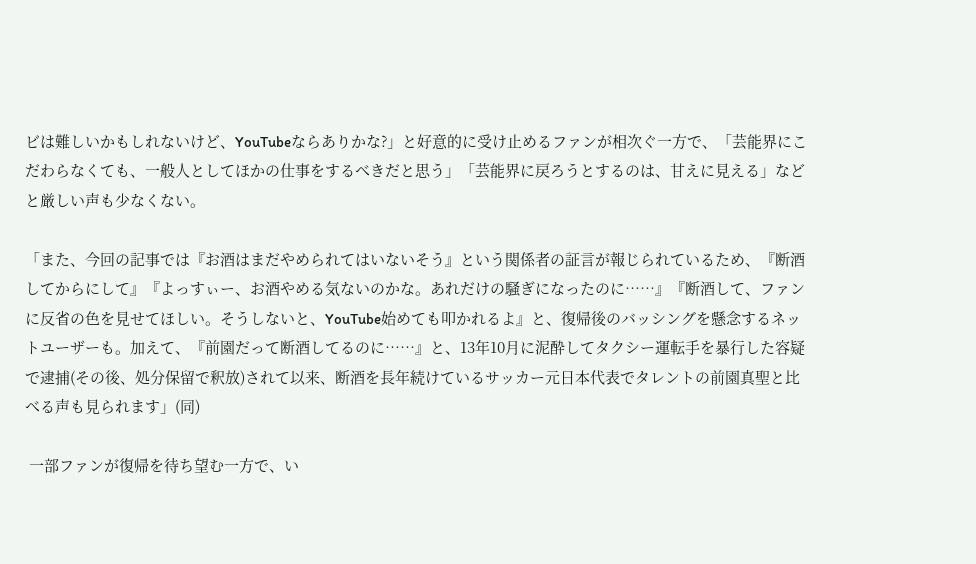ビは難しいかもしれないけど、YouTubeならありかな?」と好意的に受け止めるファンが相次ぐ一方で、「芸能界にこだわらなくても、一般人としてほかの仕事をするべきだと思う」「芸能界に戻ろうとするのは、甘えに見える」などと厳しい声も少なくない。

「また、今回の記事では『お酒はまだやめられてはいないそう』という関係者の証言が報じられているため、『断酒してからにして』『よっすぃー、お酒やめる気ないのかな。あれだけの騒ぎになったのに……』『断酒して、ファンに反省の色を見せてほしい。そうしないと、YouTube始めても叩かれるよ』と、復帰後のバッシングを懸念するネットユーザーも。加えて、『前園だって断酒してるのに……』と、13年10月に泥酔してタクシー運転手を暴行した容疑で逮捕(その後、処分保留で釈放)されて以来、断酒を長年続けているサッカー元日本代表でタレントの前園真聖と比べる声も見られます」(同)

 一部ファンが復帰を待ち望む一方で、い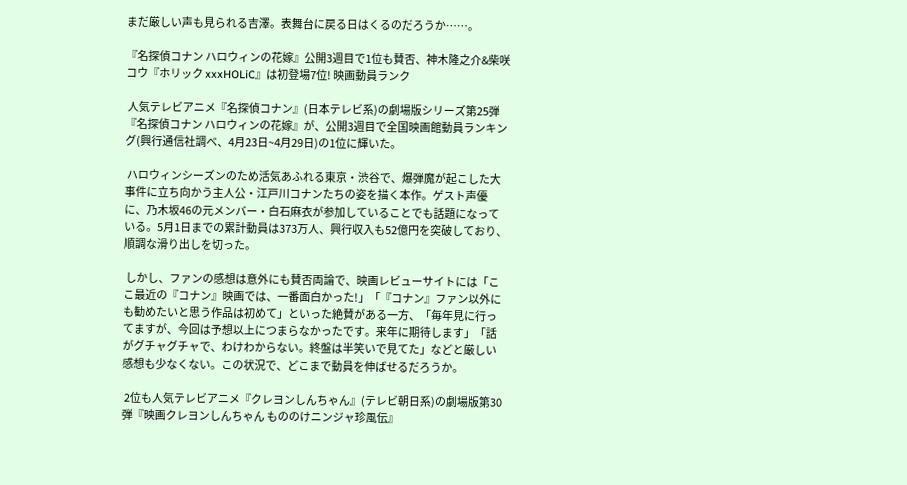まだ厳しい声も見られる吉澤。表舞台に戻る日はくるのだろうか……。

『名探偵コナン ハロウィンの花嫁』公開3週目で1位も賛否、神木隆之介&柴咲コウ『ホリック xxxHOLiC』は初登場7位! 映画動員ランク

 人気テレビアニメ『名探偵コナン』(日本テレビ系)の劇場版シリーズ第25弾『名探偵コナン ハロウィンの花嫁』が、公開3週目で全国映画館動員ランキング(興行通信社調べ、4月23日~4月29日)の1位に輝いた。

 ハロウィンシーズンのため活気あふれる東京・渋谷で、爆弾魔が起こした大事件に立ち向かう主人公・江戸川コナンたちの姿を描く本作。ゲスト声優に、乃木坂46の元メンバー・白石麻衣が参加していることでも話題になっている。5月1日までの累計動員は373万人、興行収入も52億円を突破しており、順調な滑り出しを切った。

 しかし、ファンの感想は意外にも賛否両論で、映画レビューサイトには「ここ最近の『コナン』映画では、一番面白かった!」「『コナン』ファン以外にも勧めたいと思う作品は初めて」といった絶賛がある一方、「毎年見に行ってますが、今回は予想以上につまらなかったです。来年に期待します」「話がグチャグチャで、わけわからない。終盤は半笑いで見てた」などと厳しい感想も少なくない。この状況で、どこまで動員を伸ばせるだろうか。

 2位も人気テレビアニメ『クレヨンしんちゃん』(テレビ朝日系)の劇場版第30弾『映画クレヨンしんちゃん もののけニンジャ珍風伝』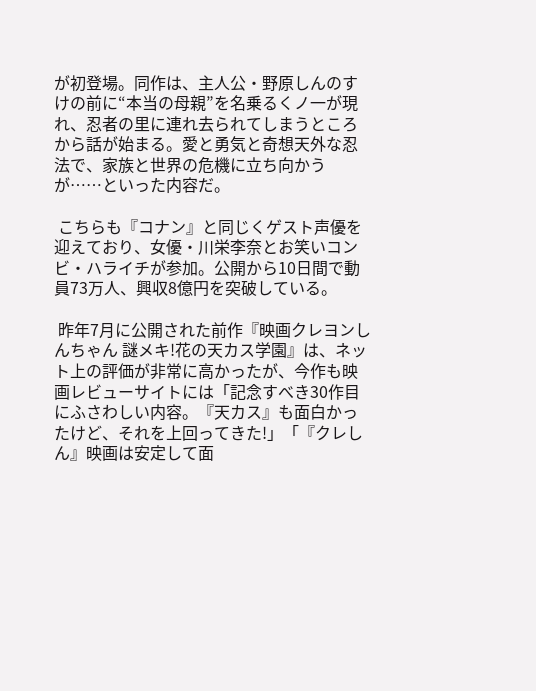が初登場。同作は、主人公・野原しんのすけの前に“本当の母親”を名乗るくノ一が現れ、忍者の里に連れ去られてしまうところから話が始まる。愛と勇気と奇想天外な忍法で、家族と世界の危機に立ち向かうが……といった内容だ。

 こちらも『コナン』と同じくゲスト声優を迎えており、女優・川栄李奈とお笑いコンビ・ハライチが参加。公開から10日間で動員73万人、興収8億円を突破している。

 昨年7月に公開された前作『映画クレヨンしんちゃん 謎メキ!花の天カス学園』は、ネット上の評価が非常に高かったが、今作も映画レビューサイトには「記念すべき30作目にふさわしい内容。『天カス』も面白かったけど、それを上回ってきた!」「『クレしん』映画は安定して面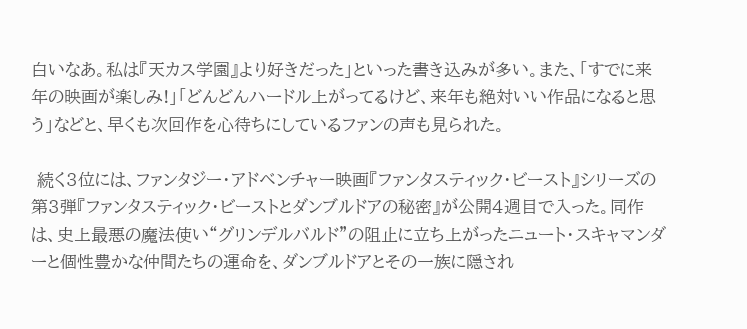白いなあ。私は『天カス学園』より好きだった」といった書き込みが多い。また、「すでに来年の映画が楽しみ!」「どんどんハードル上がってるけど、来年も絶対いい作品になると思う」などと、早くも次回作を心待ちにしているファンの声も見られた。

 続く3位には、ファンタジー・アドベンチャー映画『ファンタスティック・ビースト』シリーズの第3弾『ファンタスティック・ビーストとダンブルドアの秘密』が公開4週目で入った。同作は、史上最悪の魔法使い“グリンデルバルド”の阻止に立ち上がったニュート・スキャマンダーと個性豊かな仲間たちの運命を、ダンブルドアとその一族に隠され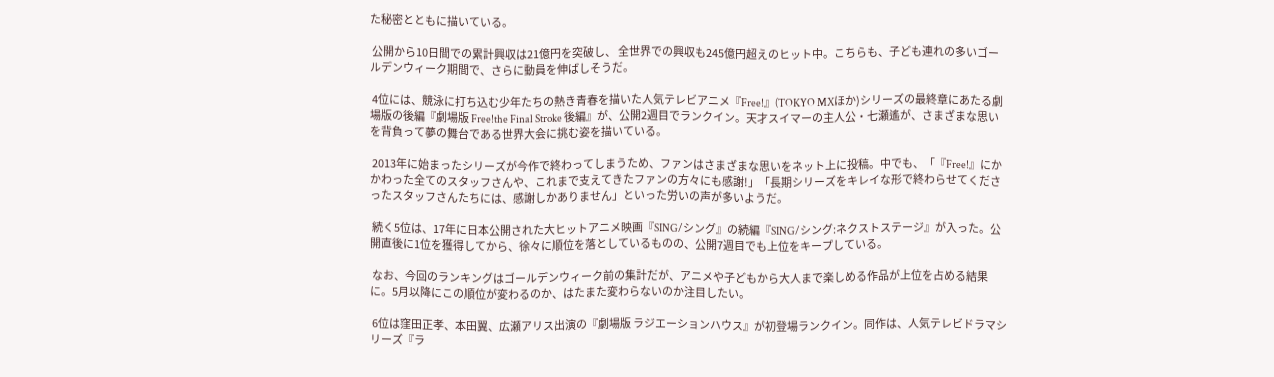た秘密とともに描いている。

 公開から10日間での累計興収は21億円を突破し、 全世界での興収も245億円超えのヒット中。こちらも、子ども連れの多いゴールデンウィーク期間で、さらに動員を伸ばしそうだ。

 4位には、競泳に打ち込む少年たちの熱き青春を描いた人気テレビアニメ『Free!』(TOKYO MXほか)シリーズの最終章にあたる劇場版の後編『劇場版 Free!the Final Stroke 後編』が、公開2週目でランクイン。天才スイマーの主人公・七瀬遙が、さまざまな思いを背負って夢の舞台である世界大会に挑む姿を描いている。

 2013年に始まったシリーズが今作で終わってしまうため、ファンはさまざまな思いをネット上に投稿。中でも、「『Free!』にかかわった全てのスタッフさんや、これまで支えてきたファンの方々にも感謝!」「長期シリーズをキレイな形で終わらせてくださったスタッフさんたちには、感謝しかありません」といった労いの声が多いようだ。

 続く5位は、17年に日本公開された大ヒットアニメ映画『SING/シング』の続編『SING/シング:ネクストステージ』が入った。公開直後に1位を獲得してから、徐々に順位を落としているものの、公開7週目でも上位をキープしている。

 なお、今回のランキングはゴールデンウィーク前の集計だが、アニメや子どもから大人まで楽しめる作品が上位を占める結果に。5月以降にこの順位が変わるのか、はたまた変わらないのか注目したい。

 6位は窪田正孝、本田翼、広瀬アリス出演の『劇場版 ラジエーションハウス』が初登場ランクイン。同作は、人気テレビドラマシリーズ『ラ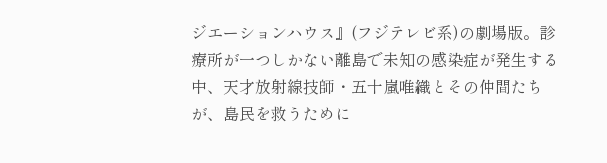ジエーションハウス』(フジテレビ系)の劇場版。診療所が一つしかない離島で未知の感染症が発生する中、天才放射線技師・五十嵐唯織とその仲間たちが、島民を救うために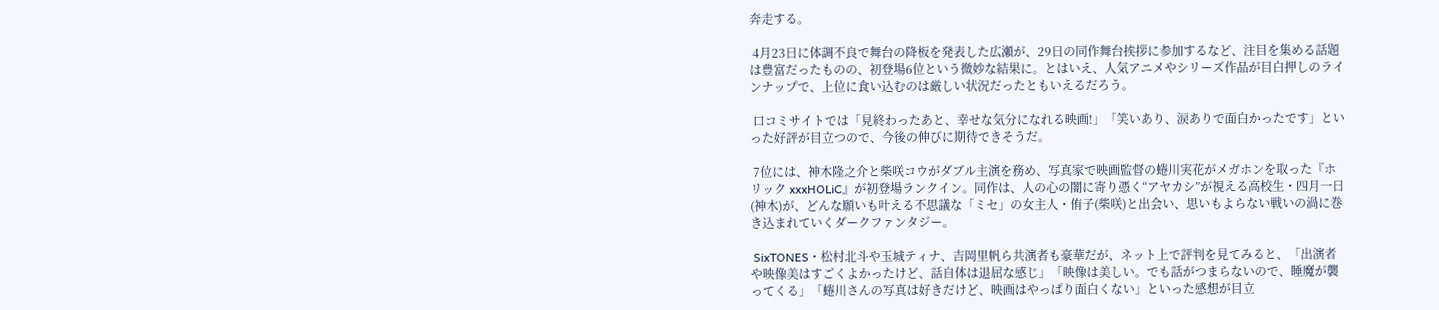奔走する。

 4月23日に体調不良で舞台の降板を発表した広瀬が、29日の同作舞台挨拶に参加するなど、注目を集める話題は豊富だったものの、初登場6位という微妙な結果に。とはいえ、人気アニメやシリーズ作品が目白押しのラインナップで、上位に食い込むのは厳しい状況だったともいえるだろう。

 口コミサイトでは「見終わったあと、幸せな気分になれる映画!」「笑いあり、涙ありで面白かったです」といった好評が目立つので、今後の伸びに期待できそうだ。

 7位には、神木隆之介と柴咲コウがダブル主演を務め、写真家で映画監督の蜷川実花がメガホンを取った『ホリック xxxHOLiC』が初登場ランクイン。同作は、人の心の闇に寄り憑く“アヤカシ”が視える高校生・四月一日(神木)が、どんな願いも叶える不思議な「ミセ」の女主人・侑子(柴咲)と出会い、思いもよらない戦いの渦に巻き込まれていくダークファンタジー。

 SixTONES・松村北斗や玉城ティナ、吉岡里帆ら共演者も豪華だが、ネット上で評判を見てみると、「出演者や映像美はすごくよかったけど、話自体は退屈な感じ」「映像は美しい。でも話がつまらないので、睡魔が襲ってくる」「蜷川さんの写真は好きだけど、映画はやっぱり面白くない」といった感想が目立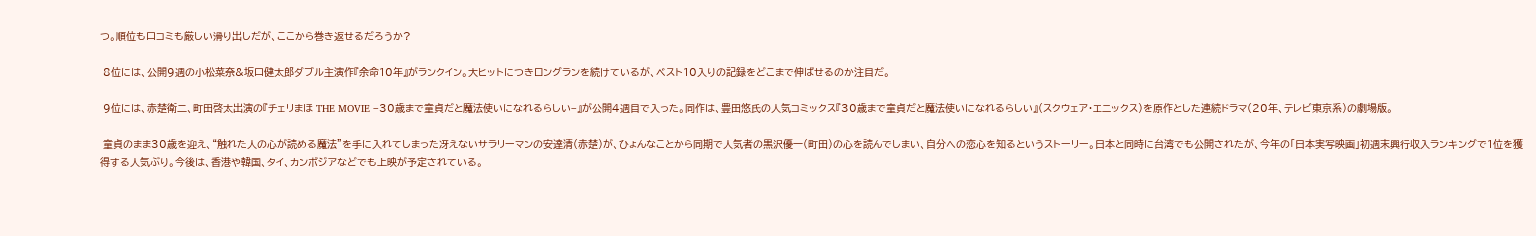つ。順位も口コミも厳しい滑り出しだが、ここから巻き返せるだろうか?

 8位には、公開9週の小松菜奈&坂口健太郎ダブル主演作『余命10年』がランクイン。大ヒットにつきロングランを続けているが、ベスト10入りの記録をどこまで伸ばせるのか注目だ。

 9位には、赤楚衛二、町田啓太出演の『チェリまほ THE MOVIE −30歳まで童貞だと魔法使いになれるらしい−』が公開4週目で入った。同作は、豊田悠氏の人気コミックス『30歳まで童貞だと魔法使いになれるらしい』(スクウェア・エニックス)を原作とした連続ドラマ(20年、テレビ東京系)の劇場版。

 童貞のまま30歳を迎え、“触れた人の心が読める魔法”を手に入れてしまった冴えないサラリーマンの安達清(赤楚)が、ひょんなことから同期で人気者の黒沢優一(町田)の心を読んでしまい、自分への恋心を知るというストーリー。日本と同時に台湾でも公開されたが、今年の「日本実写映画」初週末興行収入ランキングで1位を獲得する人気ぶり。今後は、香港や韓国、タイ、カンボジアなどでも上映が予定されている。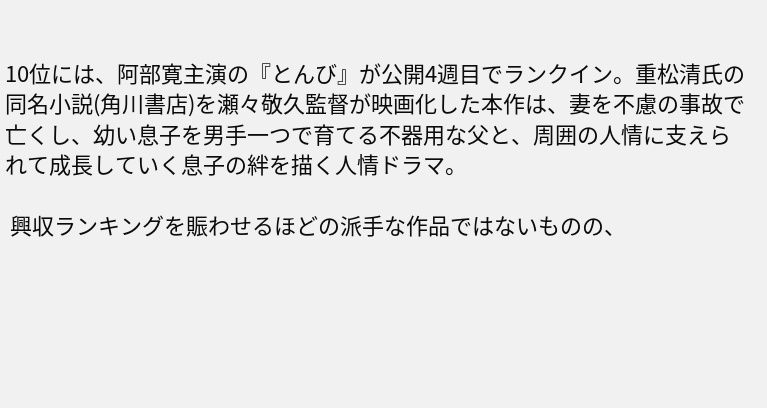10位には、阿部寛主演の『とんび』が公開4週目でランクイン。重松清氏の同名小説(角川書店)を瀬々敬久監督が映画化した本作は、妻を不慮の事故で亡くし、幼い息子を男手一つで育てる不器用な父と、周囲の人情に支えられて成長していく息子の絆を描く人情ドラマ。

 興収ランキングを賑わせるほどの派手な作品ではないものの、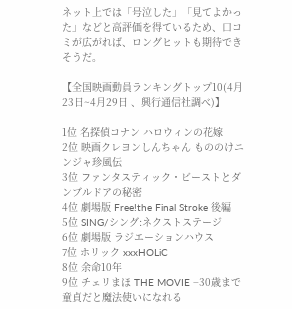ネット上では「号泣した」「見てよかった」などと高評価を得ているため、口コミが広がれば、ロングヒットも期待できそうだ。

【全国映画動員ランキングトップ10(4月23日~4月29日 、興行通信社調べ)】

1位 名探偵コナン ハロウィンの花嫁
2位 映画クレヨンしんちゃん もののけニンジャ珍風伝
3位 ファンタスティック・ビーストとダンブルドアの秘密
4位 劇場版 Free!the Final Stroke 後編
5位 SING/シング:ネクストステージ
6位 劇場版 ラジエーションハウス
7位 ホリック xxxHOLiC
8位 余命10年
9位 チェリまほ THE MOVIE −30歳まで童貞だと魔法使いになれる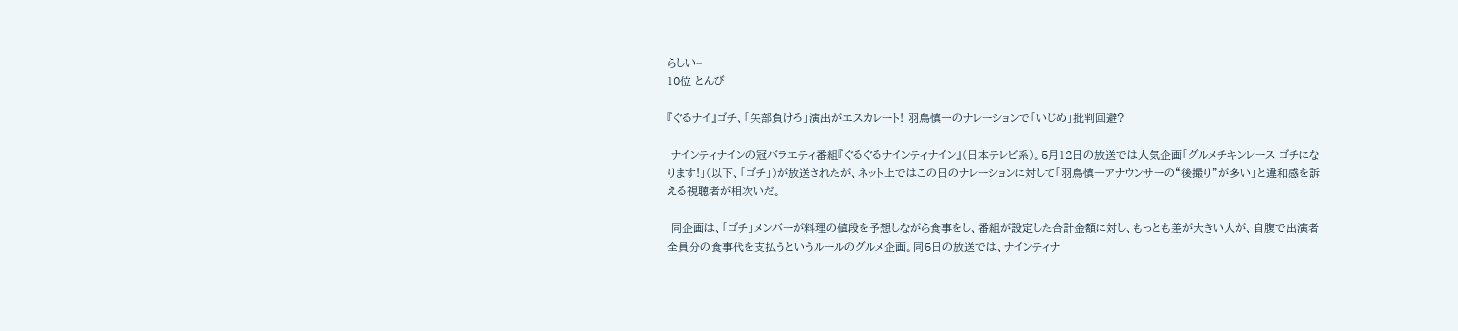らしい−
10位 とんび

『ぐるナイ』ゴチ、「矢部負けろ」演出がエスカレート! 羽鳥慎一のナレーションで「いじめ」批判回避?

 ナインティナインの冠バラエティ番組『ぐるぐるナインティナイン』(日本テレビ系)。5月12日の放送では人気企画「グルメチキンレース ゴチになります!」(以下、「ゴチ」)が放送されたが、ネット上ではこの日のナレーションに対して「羽鳥慎一アナウンサーの“後撮り”が多い」と違和感を訴える視聴者が相次いだ。

 同企画は、「ゴチ」メンバーが料理の値段を予想しながら食事をし、番組が設定した合計金額に対し、もっとも差が大きい人が、自腹で出演者全員分の食事代を支払うというルールのグルメ企画。同5日の放送では、ナインティナ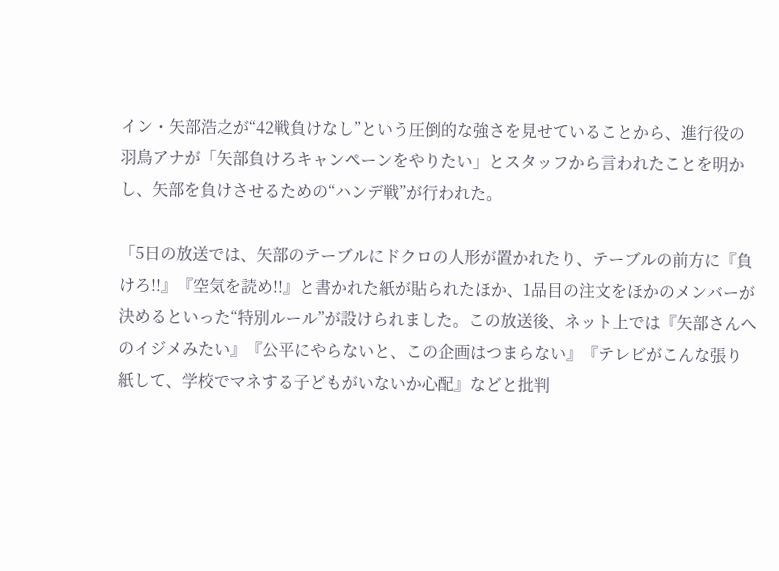イン・矢部浩之が“42戦負けなし”という圧倒的な強さを見せていることから、進行役の羽鳥アナが「矢部負けろキャンペーンをやりたい」とスタッフから言われたことを明かし、矢部を負けさせるための“ハンデ戦”が行われた。

「5日の放送では、矢部のテーブルにドクロの人形が置かれたり、テーブルの前方に『負けろ!!』『空気を読め!!』と書かれた紙が貼られたほか、1品目の注文をほかのメンバーが決めるといった“特別ルール”が設けられました。この放送後、ネット上では『矢部さんへのイジメみたい』『公平にやらないと、この企画はつまらない』『テレビがこんな張り紙して、学校でマネする子どもがいないか心配』などと批判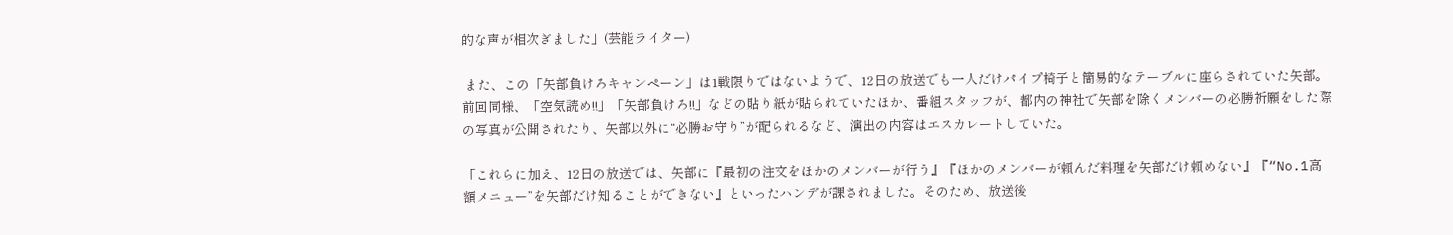的な声が相次ぎました」(芸能ライター)

 また、この「矢部負けろキャンペーン」は1戦限りではないようで、12日の放送でも一人だけパイプ椅子と簡易的なテーブルに座らされていた矢部。前回同様、「空気読め!!」「矢部負けろ!!」などの貼り紙が貼られていたほか、番組スタッフが、都内の神社で矢部を除くメンバーの必勝祈願をした際の写真が公開されたり、矢部以外に“必勝お守り”が配られるなど、演出の内容はエスカレートしていた。

「これらに加え、12日の放送では、矢部に『最初の注文をほかのメンバーが行う』『ほかのメンバーが頼んだ料理を矢部だけ頼めない』『“No.1高額メニュー”を矢部だけ知ることができない』といったハンデが課されました。そのため、放送後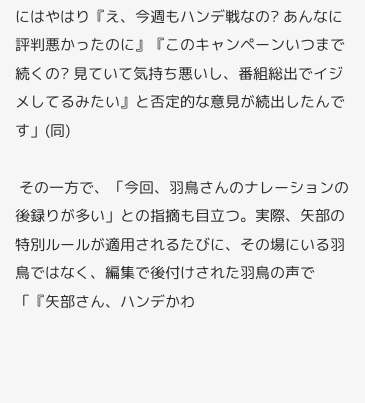にはやはり『え、今週もハンデ戦なの? あんなに評判悪かったのに』『このキャンペーンいつまで続くの? 見ていて気持ち悪いし、番組総出でイジメしてるみたい』と否定的な意見が続出したんです」(同)

 その一方で、「今回、羽鳥さんのナレーションの後録りが多い」との指摘も目立つ。実際、矢部の特別ルールが適用されるたびに、その場にいる羽鳥ではなく、編集で後付けされた羽鳥の声で「『矢部さん、ハンデかわ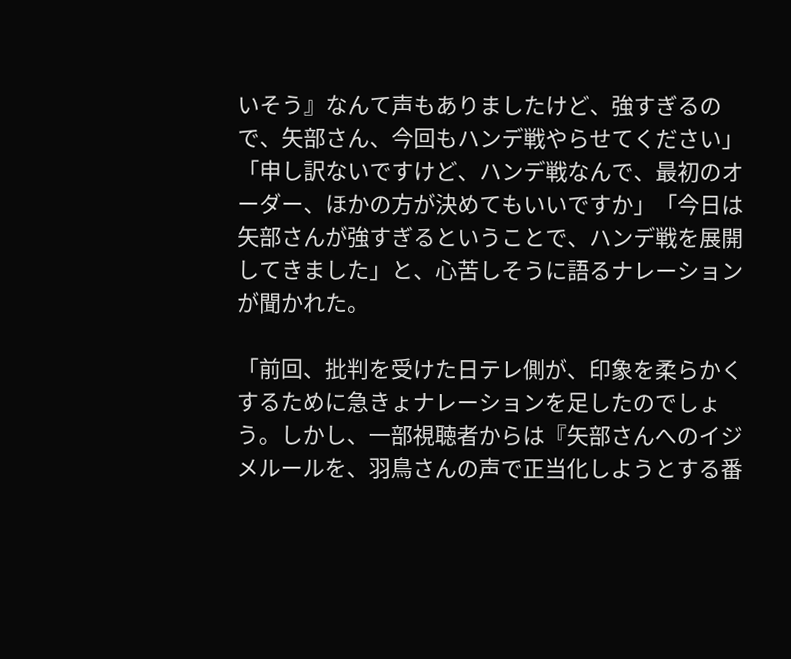いそう』なんて声もありましたけど、強すぎるので、矢部さん、今回もハンデ戦やらせてください」「申し訳ないですけど、ハンデ戦なんで、最初のオーダー、ほかの方が決めてもいいですか」「今日は矢部さんが強すぎるということで、ハンデ戦を展開してきました」と、心苦しそうに語るナレーションが聞かれた。

「前回、批判を受けた日テレ側が、印象を柔らかくするために急きょナレーションを足したのでしょう。しかし、一部視聴者からは『矢部さんへのイジメルールを、羽鳥さんの声で正当化しようとする番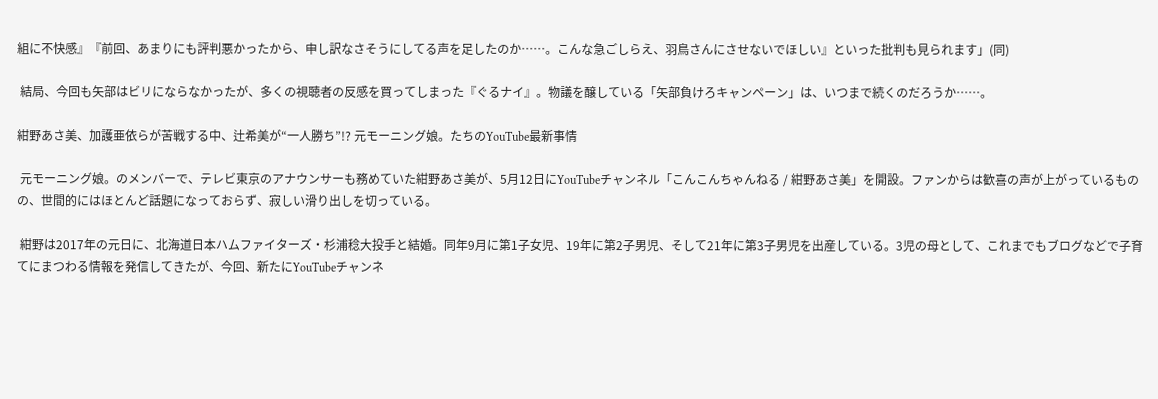組に不快感』『前回、あまりにも評判悪かったから、申し訳なさそうにしてる声を足したのか……。こんな急ごしらえ、羽鳥さんにさせないでほしい』といった批判も見られます」(同)

 結局、今回も矢部はビリにならなかったが、多くの視聴者の反感を買ってしまった『ぐるナイ』。物議を醸している「矢部負けろキャンペーン」は、いつまで続くのだろうか……。

紺野あさ美、加護亜依らが苦戦する中、辻希美が“一人勝ち”!? 元モーニング娘。たちのYouTube最新事情

 元モーニング娘。のメンバーで、テレビ東京のアナウンサーも務めていた紺野あさ美が、5月12日にYouTubeチャンネル「こんこんちゃんねる / 紺野あさ美」を開設。ファンからは歓喜の声が上がっているものの、世間的にはほとんど話題になっておらず、寂しい滑り出しを切っている。

 紺野は2017年の元日に、北海道日本ハムファイターズ・杉浦稔大投手と結婚。同年9月に第1子女児、19年に第2子男児、そして21年に第3子男児を出産している。3児の母として、これまでもブログなどで子育てにまつわる情報を発信してきたが、今回、新たにYouTubeチャンネ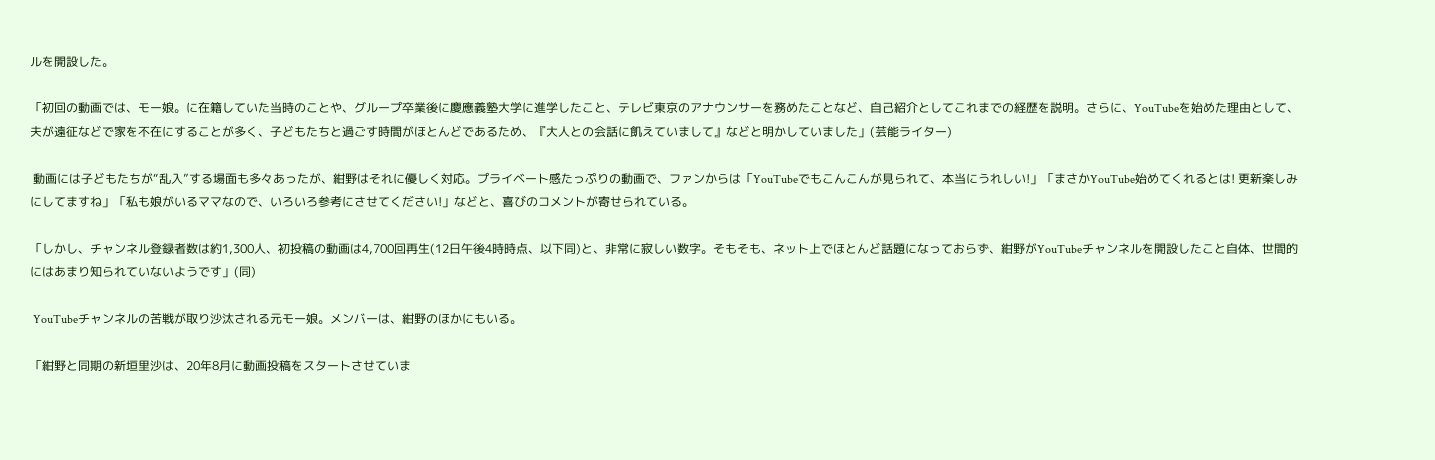ルを開設した。

「初回の動画では、モー娘。に在籍していた当時のことや、グループ卒業後に慶應義塾大学に進学したこと、テレビ東京のアナウンサーを務めたことなど、自己紹介としてこれまでの経歴を説明。さらに、YouTubeを始めた理由として、夫が遠征などで家を不在にすることが多く、子どもたちと過ごす時間がほとんどであるため、『大人との会話に飢えていまして』などと明かしていました」(芸能ライター)

 動画には子どもたちが“乱入”する場面も多々あったが、紺野はそれに優しく対応。プライベート感たっぷりの動画で、ファンからは「YouTubeでもこんこんが見られて、本当にうれしい!」「まさかYouTube始めてくれるとは! 更新楽しみにしてますね」「私も娘がいるママなので、いろいろ参考にさせてください!」などと、喜びのコメントが寄せられている。

「しかし、チャンネル登録者数は約1,300人、初投稿の動画は4,700回再生(12日午後4時時点、以下同)と、非常に寂しい数字。そもそも、ネット上でほとんど話題になっておらず、紺野がYouTubeチャンネルを開設したこと自体、世間的にはあまり知られていないようです」(同)

 YouTubeチャンネルの苦戦が取り沙汰される元モー娘。メンバーは、紺野のほかにもいる。

「紺野と同期の新垣里沙は、20年8月に動画投稿をスタートさせていま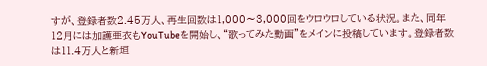すが、登録者数2.45万人、再生回数は1,000〜3,000回をウロウロしている状況。また、同年12月には加護亜衣もYouTubeを開始し、“歌ってみた動画”をメインに投稿しています。登録者数は11.4万人と新垣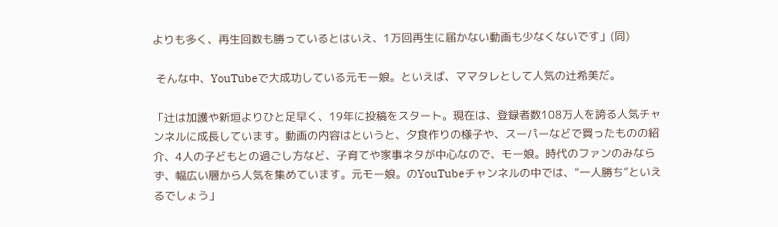よりも多く、再生回数も勝っているとはいえ、1万回再生に届かない動画も少なくないです」(同)

 そんな中、YouTubeで大成功している元モー娘。といえば、ママタレとして人気の辻希美だ。

「辻は加護や新垣よりひと足早く、19年に投稿をスタート。現在は、登録者数108万人を誇る人気チャンネルに成長しています。動画の内容はというと、夕食作りの様子や、スーパーなどで買ったものの紹介、4人の子どもとの過ごし方など、子育てや家事ネタが中心なので、モー娘。時代のファンのみならず、幅広い層から人気を集めています。元モー娘。のYouTubeチャンネルの中では、“一人勝ち”といえるでしょう」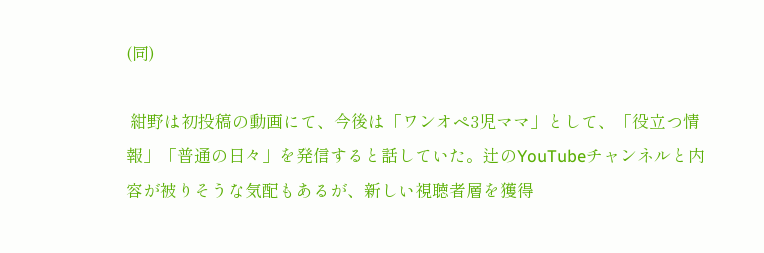(同)

 紺野は初投稿の動画にて、今後は「ワンオペ3児ママ」として、「役立つ情報」「普通の日々」を発信すると話していた。辻のYouTubeチャンネルと内容が被りそうな気配もあるが、新しい視聴者層を獲得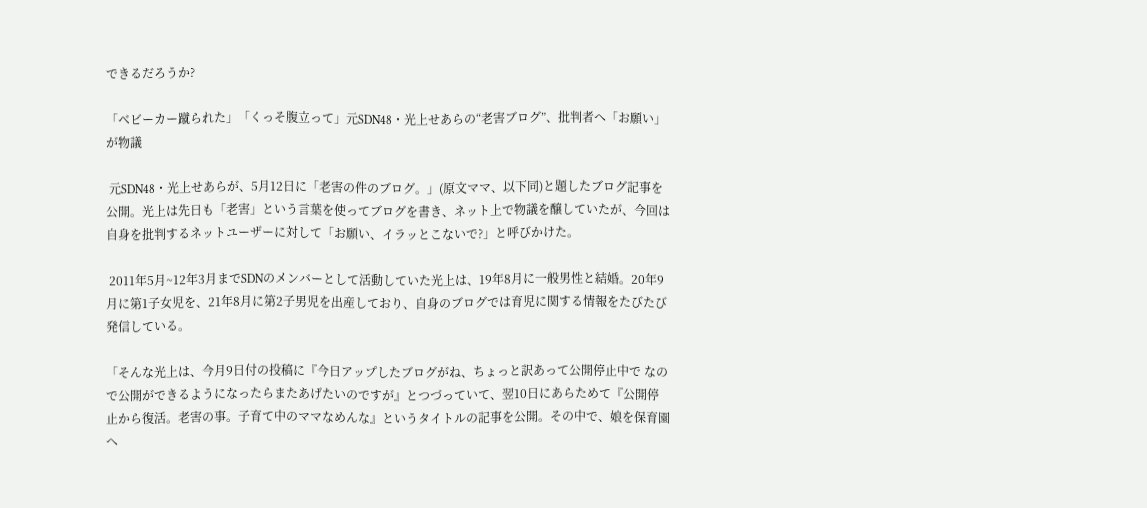できるだろうか?

「ベビーカー蹴られた」「くっそ腹立って」元SDN48・光上せあらの“老害ブログ”、批判者へ「お願い」が物議

 元SDN48・光上せあらが、5月12日に「老害の件のブログ。」(原文ママ、以下同)と題したブログ記事を公開。光上は先日も「老害」という言葉を使ってブログを書き、ネット上で物議を醸していたが、今回は自身を批判するネットユーザーに対して「お願い、イラッとこないで?」と呼びかけた。

 2011年5月~12年3月までSDNのメンバーとして活動していた光上は、19年8月に一般男性と結婚。20年9月に第1子女児を、21年8月に第2子男児を出産しており、自身のブログでは育児に関する情報をたびたび発信している。

「そんな光上は、今月9日付の投稿に『今日アップしたブログがね、ちょっと訳あって公開停止中で なので公開ができるようになったらまたあげたいのですが』とつづっていて、翌10日にあらためて『公開停止から復活。老害の事。子育て中のママなめんな』というタイトルの記事を公開。その中で、娘を保育園へ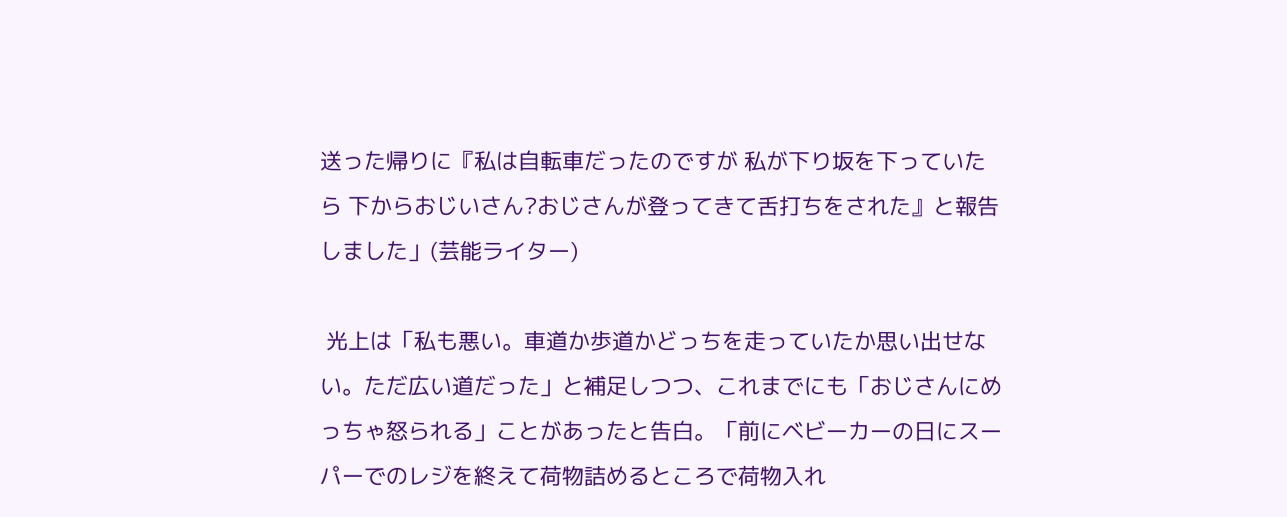送った帰りに『私は自転車だったのですが 私が下り坂を下っていたら 下からおじいさん?おじさんが登ってきて舌打ちをされた』と報告しました」(芸能ライター)

 光上は「私も悪い。車道か歩道かどっちを走っていたか思い出せない。ただ広い道だった」と補足しつつ、これまでにも「おじさんにめっちゃ怒られる」ことがあったと告白。「前にベビーカーの日にスーパーでのレジを終えて荷物詰めるところで荷物入れ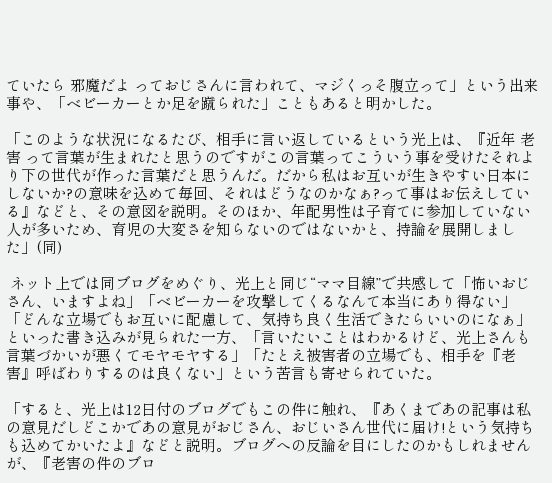ていたら 邪魔だよ っておじさんに言われて、マジくっそ腹立って」という出来事や、「ベビーカーとか足を蹴られた」こともあると明かした。

「このような状況になるたび、相手に言い返しているという光上は、『近年 老害 って言葉が生まれたと思うのですがこの言葉ってこういう事を受けたそれより下の世代が作った言葉だと思うんだ。だから私はお互いが生きやすい日本にしないか?の意味を込めて毎回、それはどうなのかなぁ?って事はお伝えしている』などと、その意図を説明。そのほか、年配男性は子育てに参加していない人が多いため、育児の大変さを知らないのではないかと、持論を展開しました」(同)

 ネット上では同ブログをめぐり、光上と同じ“ママ目線”で共感して「怖いおじさん、いますよね」「ベビーカーを攻撃してくるなんて本当にあり得ない」「どんな立場でもお互いに配慮して、気持ち良く生活できたらいいのになぁ」といった書き込みが見られた一方、「言いたいことはわかるけど、光上さんも言葉づかいが悪くてモヤモヤする」「たとえ被害者の立場でも、相手を『老害』呼ばわりするのは良くない」という苦言も寄せられていた。

「すると、光上は12日付のブログでもこの件に触れ、『あくまであの記事は私の意見だしどこかであの意見がおじさん、おじいさん世代に届け!という気持ちも込めてかいたよ』などと説明。ブログへの反論を目にしたのかもしれませんが、『老害の件のブロ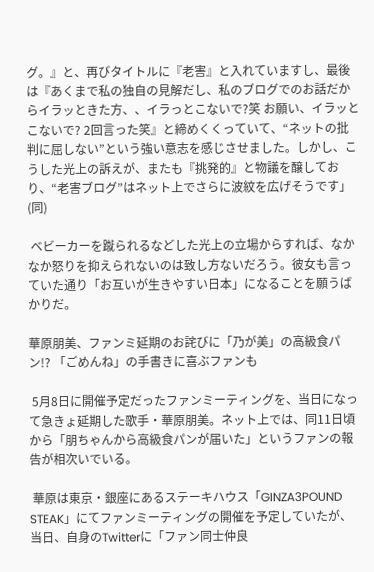グ。』と、再びタイトルに『老害』と入れていますし、最後は『あくまで私の独自の見解だし、私のブログでのお話だからイラッときた方、、イラっとこないで?笑 お願い、イラッとこないで? 2回言った笑』と締めくくっていて、“ネットの批判に屈しない”という強い意志を感じさせました。しかし、こうした光上の訴えが、またも『挑発的』と物議を醸しており、“老害ブログ”はネット上でさらに波紋を広げそうです」(同)

 ベビーカーを蹴られるなどした光上の立場からすれば、なかなか怒りを抑えられないのは致し方ないだろう。彼女も言っていた通り「お互いが生きやすい日本」になることを願うばかりだ。

華原朋美、ファンミ延期のお詫びに「乃が美」の高級食パン!? 「ごめんね」の手書きに喜ぶファンも

 5月8日に開催予定だったファンミーティングを、当日になって急きょ延期した歌手・華原朋美。ネット上では、同11日頃から「朋ちゃんから高級食パンが届いた」というファンの報告が相次いでいる。

 華原は東京・銀座にあるステーキハウス「GINZA3POUND STEAK」にてファンミーティングの開催を予定していたが、当日、自身のTwitterに「ファン同士仲良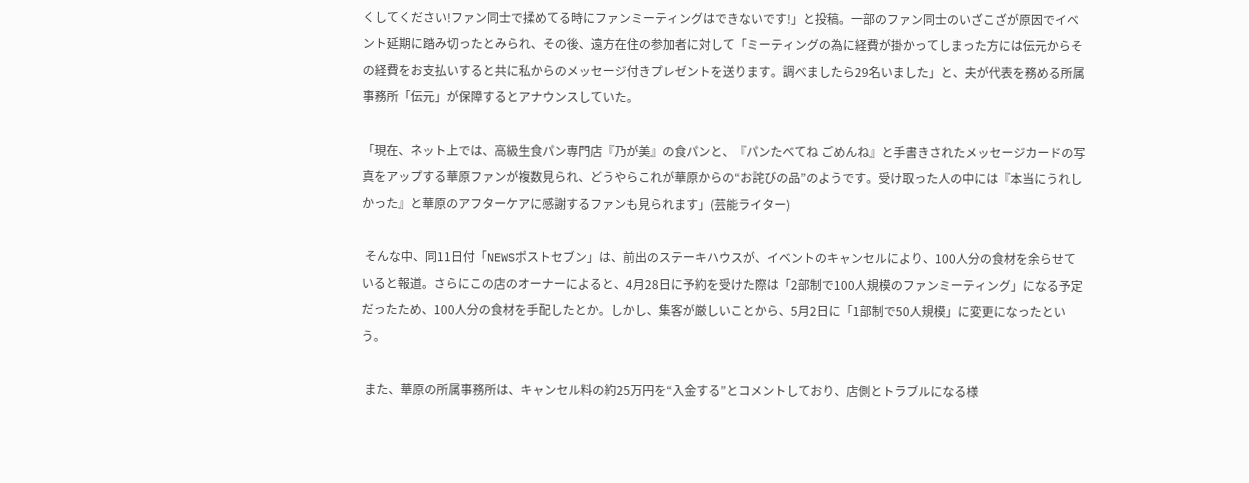くしてください!ファン同士で揉めてる時にファンミーティングはできないです!」と投稿。一部のファン同士のいざこざが原因でイベント延期に踏み切ったとみられ、その後、遠方在住の参加者に対して「ミーティングの為に経費が掛かってしまった方には伝元からその経費をお支払いすると共に私からのメッセージ付きプレゼントを送ります。調べましたら29名いました」と、夫が代表を務める所属事務所「伝元」が保障するとアナウンスしていた。

「現在、ネット上では、高級生食パン専門店『乃が美』の食パンと、『パンたべてね ごめんね』と手書きされたメッセージカードの写真をアップする華原ファンが複数見られ、どうやらこれが華原からの“お詫びの品”のようです。受け取った人の中には『本当にうれしかった』と華原のアフターケアに感謝するファンも見られます」(芸能ライター)

 そんな中、同11日付「NEWSポストセブン」は、前出のステーキハウスが、イベントのキャンセルにより、100人分の食材を余らせていると報道。さらにこの店のオーナーによると、4月28日に予約を受けた際は「2部制で100人規模のファンミーティング」になる予定だったため、100人分の食材を手配したとか。しかし、集客が厳しいことから、5月2日に「1部制で50人規模」に変更になったという。

 また、華原の所属事務所は、キャンセル料の約25万円を“入金する”とコメントしており、店側とトラブルになる様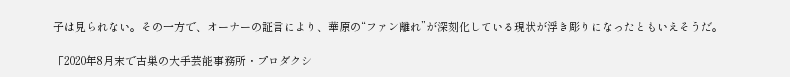子は見られない。その一方で、オーナーの証言により、華原の“ファン離れ”が深刻化している現状が浮き彫りになったともいえそうだ。

「2020年8月末で古巣の大手芸能事務所・プロダクシ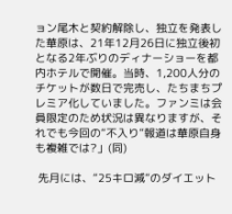ョン尾木と契約解除し、独立を発表した華原は、21年12月26日に独立後初となる2年ぶりのディナーショーを都内ホテルで開催。当時、1,200人分のチケットが数日で完売し、たちまちプレミア化していました。ファンミは会員限定のため状況は異なりますが、それでも今回の“不入り”報道は華原自身も複雑では?」(同)

 先月には、“25キロ減”のダイエット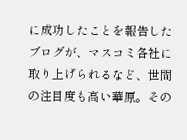に成功したことを報告したブログが、マスコミ各社に取り上げられるなど、世間の注目度も高い華原。その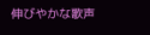伸びやかな歌声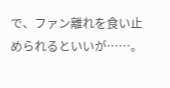で、ファン離れを食い止められるといいが……。